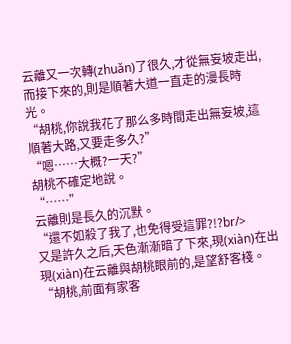云離又一次轉(zhuǎn)了很久,才從無妄坡走出,而接下來的,則是順著大道一直走的漫長時光。
“胡桃,你說我花了那么多時間走出無妄坡,這順著大路,又要走多久?”
“嗯……大概?一天?”
胡桃不確定地說。
“……”
云離則是長久的沉默。
“還不如殺了我了,也免得受這罪?!?br/>
又是許久之后,天色漸漸暗了下來,現(xiàn)在出現(xiàn)在云離與胡桃眼前的,是望舒客棧。
“胡桃,前面有家客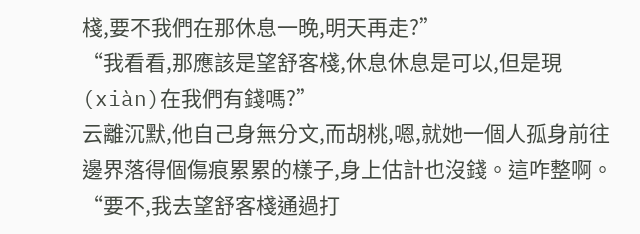棧,要不我們在那休息一晚,明天再走?”
“我看看,那應該是望舒客棧,休息休息是可以,但是現(xiàn)在我們有錢嗎?”
云離沉默,他自己身無分文,而胡桃,嗯,就她一個人孤身前往邊界落得個傷痕累累的樣子,身上估計也沒錢。這咋整啊。
“要不,我去望舒客棧通過打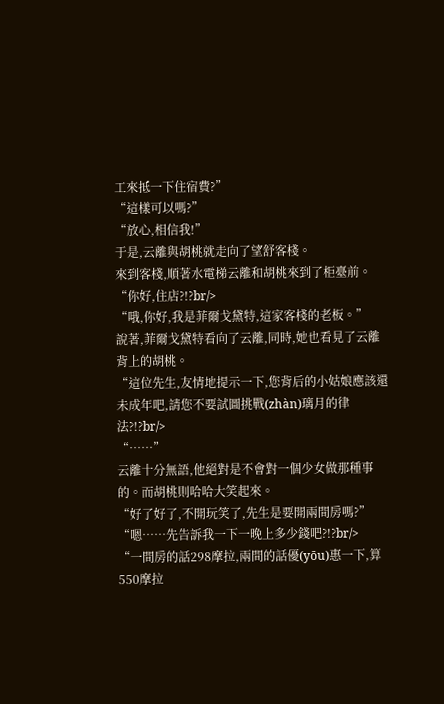工來抵一下住宿費?”
“這樣可以嗎?”
“放心,相信我!”
于是,云離與胡桃就走向了望舒客棧。
來到客棧,順著水電梯云離和胡桃來到了柜臺前。
“你好,住店?!?br/>
“哦,你好,我是菲爾戈黛特,這家客棧的老板。”
說著,菲爾戈黛特看向了云離,同時,她也看見了云離背上的胡桃。
“這位先生,友情地提示一下,您背后的小姑娘應該還未成年吧,請您不要試圖挑戰(zhàn)璃月的律法?!?br/>
“……”
云離十分無語,他絕對是不會對一個少女做那種事的。而胡桃則哈哈大笑起來。
“好了好了,不開玩笑了,先生是要開兩間房嗎?”
“嗯……先告訴我一下一晚上多少錢吧?!?br/>
“一間房的話298摩拉,兩間的話優(yōu)惠一下,算550摩拉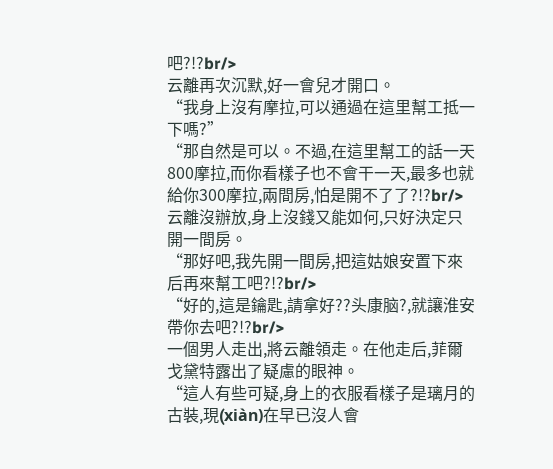吧?!?br/>
云離再次沉默,好一會兒才開口。
“我身上沒有摩拉,可以通過在這里幫工抵一下嗎?”
“那自然是可以。不過,在這里幫工的話一天800摩拉,而你看樣子也不會干一天,最多也就給你300摩拉,兩間房,怕是開不了了?!?br/>
云離沒辦放,身上沒錢又能如何,只好決定只開一間房。
“那好吧,我先開一間房,把這姑娘安置下來后再來幫工吧?!?br/>
“好的,這是鑰匙,請拿好??头康脑?,就讓淮安帶你去吧?!?br/>
一個男人走出,將云離領走。在他走后,菲爾戈黛特露出了疑慮的眼神。
“這人有些可疑,身上的衣服看樣子是璃月的古裝,現(xiàn)在早已沒人會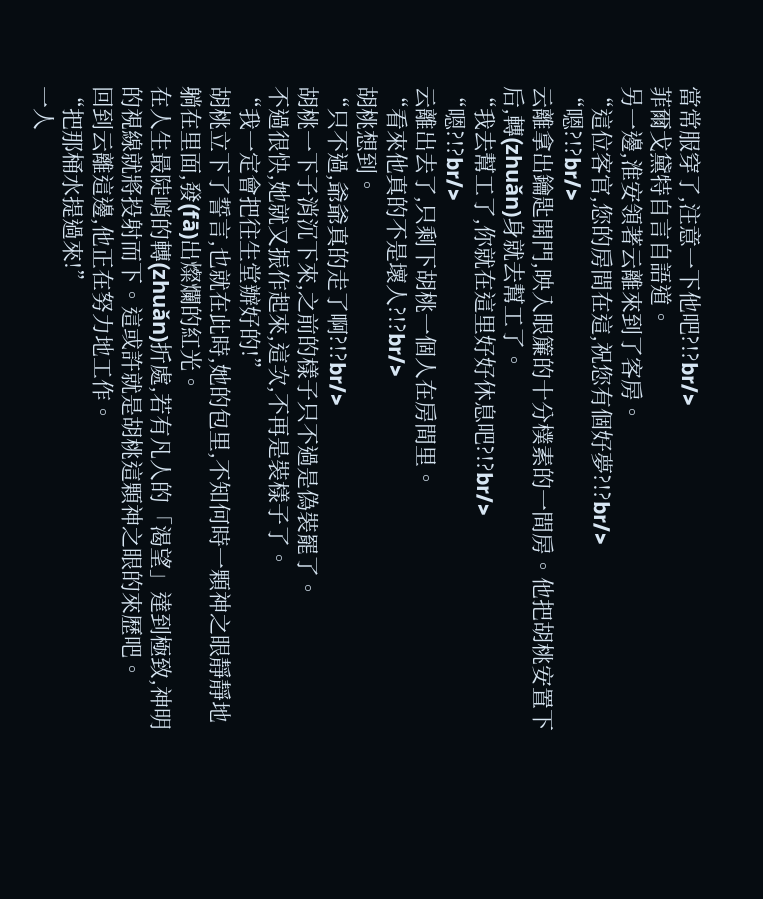當常服穿了,注意一下他吧?!?br/>
菲爾戈黛特自言自語道。
另一邊,淮安領著云離來到了客房。
“這位客官,您的房間在這,祝您有個好夢?!?br/>
“嗯?!?br/>
云離拿出鑰匙開門,映入眼簾的十分樸素的一間房。他把胡桃安置下后,轉(zhuǎn)身就去幫工了。
“我去幫工了,你就在這里好好休息吧?!?br/>
“嗯?!?br/>
云離出去了,只剩下胡桃一個人在房間里。
“看來他真的不是壞人?!?br/>
胡桃想到。
“只不過,爺爺真的走了啊?!?br/>
胡桃一下子消沉下來,之前的樣子只不過是偽裝罷了。
不過很快,她就又振作起來,這次,不再是裝樣子了。
“我一定會把往生堂辦好的!”
胡桃立下了誓言,也就在此時,她的包里,不知何時一顆神之眼靜靜地躺在里面,發(fā)出燦爛的紅光。
在人生最陡峭的轉(zhuǎn)折處,若有凡人的「渴望」達到極致,神明的視線就將投射而下。這或許就是胡桃這顆神之眼的來歷吧。
回到云離這邊,他正在努力地工作。
“把那桶水提過來!”
一人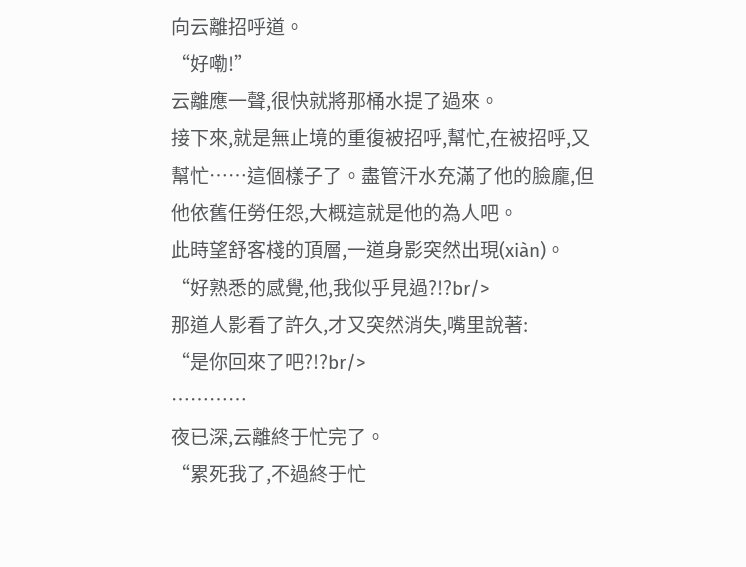向云離招呼道。
“好嘞!”
云離應一聲,很快就將那桶水提了過來。
接下來,就是無止境的重復被招呼,幫忙,在被招呼,又幫忙……這個樣子了。盡管汗水充滿了他的臉龐,但他依舊任勞任怨,大概這就是他的為人吧。
此時望舒客棧的頂層,一道身影突然出現(xiàn)。
“好熟悉的感覺,他,我似乎見過?!?br/>
那道人影看了許久,才又突然消失,嘴里說著:
“是你回來了吧?!?br/>
…………
夜已深,云離終于忙完了。
“累死我了,不過終于忙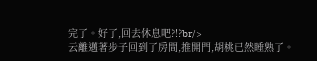完了。好了,回去休息吧?!?br/>
云離邁著步子回到了房間,推開門,胡桃已然睡熟了。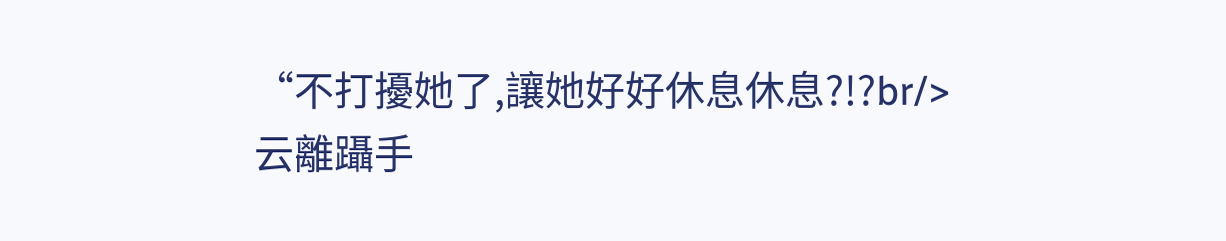“不打擾她了,讓她好好休息休息?!?br/>
云離躡手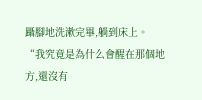躡腳地洗漱完畢,躺到床上。
“我究竟是為什么會醒在那個地方,還沒有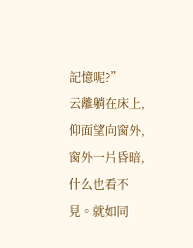記憶呢?”
云離躺在床上,仰面望向窗外,窗外一片昏暗,什么也看不見。就如同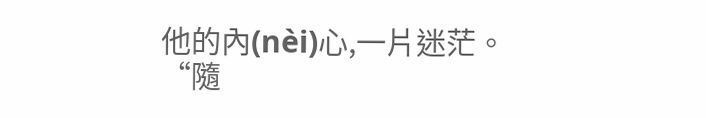他的內(nèi)心,一片迷茫。
“隨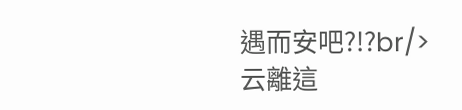遇而安吧?!?br/>
云離這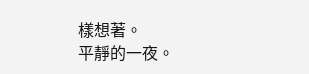樣想著。
平靜的一夜。